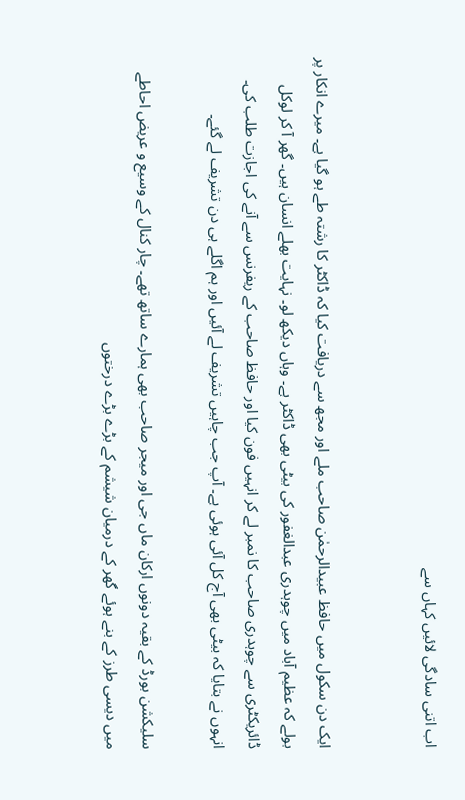اب اتنی سادگی لائیں کہاں سے


ایک دن سکول میں حافظ عبیدالرحمٰن صاحب ملے اور مجھ سے دریافت کیا کہ ڈاکٹر کا رشتہ طے ہو گیا ہے۔ میرے انکار پر بولے کہ عظیم آباد میں چوہدری عبدالغفور کی بیٹی بھی ڈاکٹر ہے۔ وہاں دیکھ لو۔ نہایت بھلے انسان ہیں۔ گھر آ کر لوکل ڈائریکٹری سے چوہدری صاحب کا نمبر لے کر انہیں فون کیا اور حافظ صاحب کے ریفرنس سے آنے کی اجازت طلب کی۔ انہوں نے بتایا کہ بیٹی بھی آج کل آئی ہوئی ہے۔ آپ جب چاہیں تشریف لے آئیں اور ہم اگلے ہی دن تشریف لے گئے۔

سلیکشن بورڈ کے بقیہ دونوں ارکان ماں جی اور میجر صاحب بھی ہمارے ساتھ تھے۔ چار کنال کے وسیع و عریض احاطے میں دیسی طرز کے بنے ہوئے گھر کے درمیان شیشم کے بڑے بڑے درختوں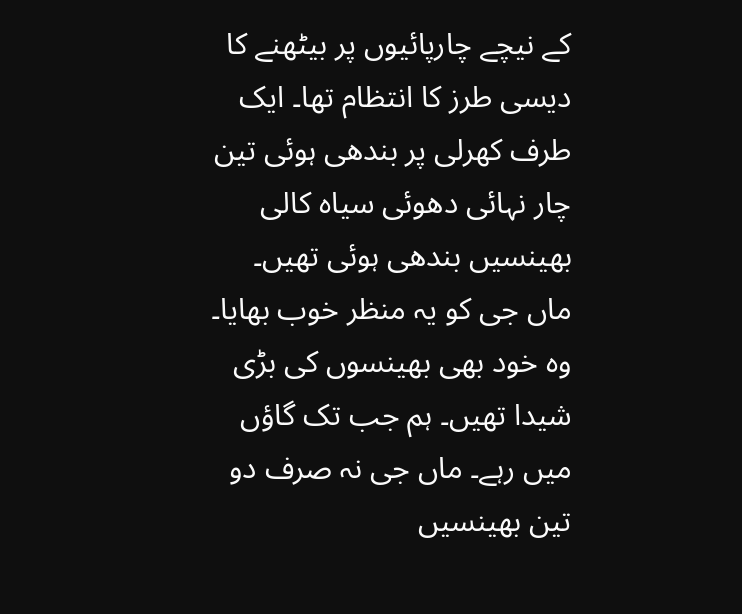کے نیچے چارپائیوں پر بیٹھنے کا دیسی طرز کا انتظام تھا۔ ایک طرف کھرلی پر بندھی ہوئی تین چار نہائی دھوئی سیاہ کالی بھینسیں بندھی ہوئی تھیں۔ ماں جی کو یہ منظر خوب بھایا۔ وہ خود بھی بھینسوں کی بڑی شیدا تھیں۔ ہم جب تک گاؤں میں رہے۔ ماں جی نہ صرف دو تین بھینسیں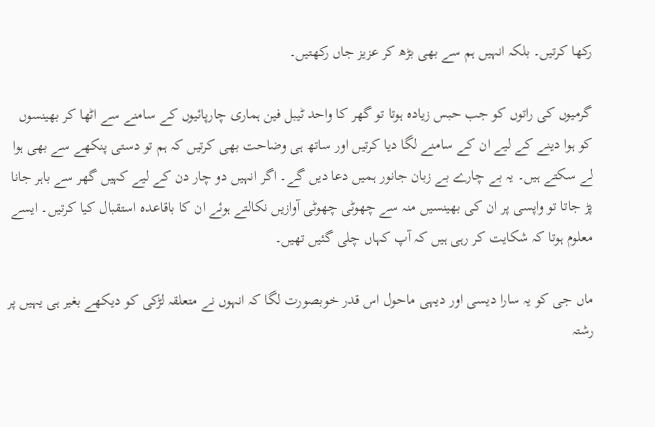رکھا کرتیں۔ بلکہ انہیں ہم سے بھی بڑھ کر عزیز جاں رکھتیں۔

گرمیوں کی راتوں کو جب حبس زیادہ ہوتا تو گھر کا واحد ٹیبل فین ہماری چارپائیوں کے سامنے سے اٹھا کر بھینسوں کو ہوا دینے کے لیے ان کے سامنے لگا دیا کرتیں اور ساتھ ہی وضاحت بھی کرتیں کہ ہم تو دستی پنکھے سے بھی ہوا لے سکتے ہیں۔ یہ بے چارے بے زبان جانور ہمیں دعا دیں گے۔ اگر انہیں دو چار دن کے لیے کہیں گھر سے باہر جانا پڑ جاتا تو واپسی پر ان کی بھینسیں منہ سے چھوٹی چھوٹی آوازیں نکالتے ہوئے ان کا باقاعدہ استقبال کیا کرتیں۔ ایسے معلوم ہوتا کہ شکایت کر رہی ہیں کہ آپ کہاں چلی گئیں تھیں۔

ماں جی کو یہ سارا دیسی اور دیہی ماحول اس قدر خوبصورت لگا کہ انہوں نے متعلقہ لڑکی کو دیکھے بغیر ہی یہیں پر رشتہ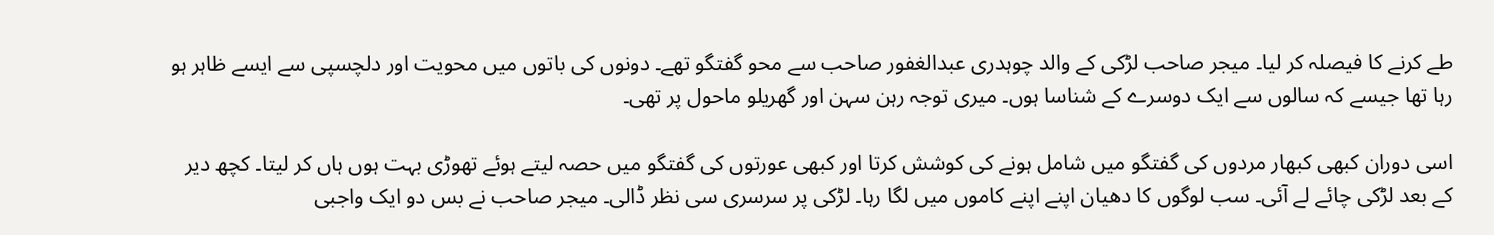طے کرنے کا فیصلہ کر لیا۔ میجر صاحب لڑکی کے والد چوہدری عبدالغفور صاحب سے محو گفتگو تھے۔ دونوں کی باتوں میں محویت اور دلچسپی سے ایسے ظاہر ہو رہا تھا جیسے کہ سالوں سے ایک دوسرے کے شناسا ہوں۔ میری توجہ رہن سہن اور گھریلو ماحول پر تھی۔

اسی دوران کبھی کبھار مردوں کی گفتگو میں شامل ہونے کی کوشش کرتا اور کبھی عورتوں کی گفتگو میں حصہ لیتے ہوئے تھوڑی بہت ہوں ہاں کر لیتا۔ کچھ دیر کے بعد لڑکی چائے لے آئی۔ سب لوگوں کا دھیان اپنے اپنے کاموں میں لگا رہا۔ لڑکی پر سرسری سی نظر ڈالی۔ میجر صاحب نے بس دو ایک واجبی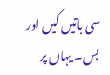سی باتیں کیں اور بس۔ یہاں پر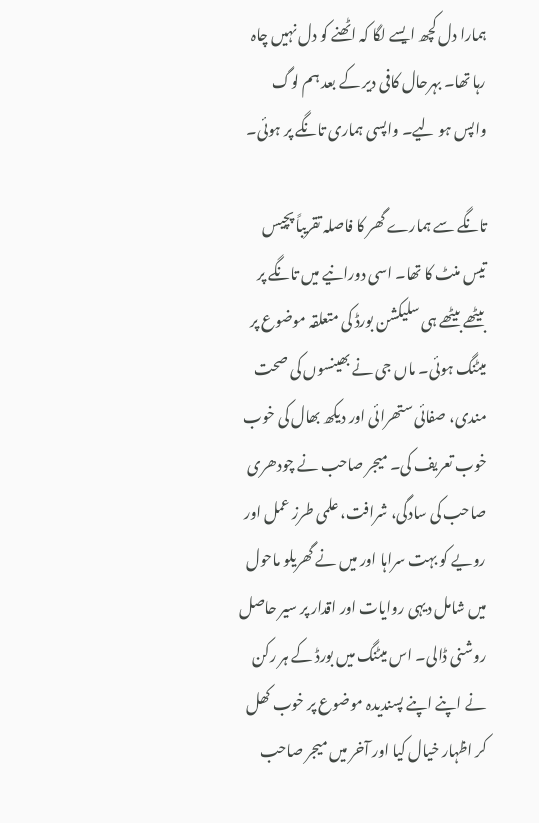ہمارا دل کچھ ایسے لگا کہ اٹھنے کو دل نہیں چاہ رہا تھا۔ بہرحال کافی دیر کے بعد ہم لوگ واپس ہو لیے۔ واپسی ہماری تانگے پر ہوئی۔

تانگے سے ہمارے گھر کا فاصلہ تقریباً پچیس تیس منٹ کا تھا۔ اسی دورانیے میں تانگے پر بیٹھے بیٹھے ہی سلیکشن بورڈ کی متعلقہ موضوع پر میٹنگ ہوئی۔ ماں جی نے بھینسوں کی صحت مندی، صفائی ستھرائی اور دیکھ بھال کی خوب خوب تعریف کی۔ میجر صاحب نے چودھری صاحب کی سادگی، شرافت، علمی طرز عمل اور رویے کو بہت سراہا اور میں نے گھریلو ماحول میں شامل دیہی روایات اور اقدار پر سیر حاصل روشنی ڈالی۔ اس میٹنگ میں بورڈ کے ہر رکن نے اپنے اپنے پسندیدہ موضوع پر خوب کھل کر اظہار خیال کیا اور آخر میں میجر صاحب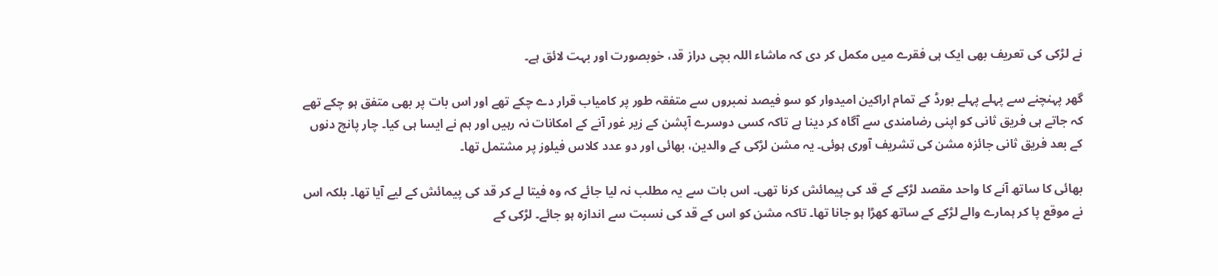نے لڑکی کی تعریف بھی ایک ہی فقرے میں مکمل کر دی کہ ماشاء اللہ بچی دراز قد، خوبصورت اور بہت لائق ہے۔

گھر پہنچنے سے پہلے پہلے بورڈ کے تمام اراکین امیدوار کو سو فیصد نمبروں سے متفقہ طور پر کامیاب قرار دے چکے تھے اور اس بات پر بھی متفق ہو چکے تھے کہ جاتے ہی فریق ثانی کو اپنی رضامندی سے آگاہ کر دینا ہے تاکہ کسی دوسرے آپشن کے زیر غور آنے کے امکانات نہ رہیں اور ہم نے ایسا ہی کیا۔ چار پانچ دنوں کے بعد فریق ثانی جائزہ مشن کی تشریف آوری ہوئی۔ یہ مشن لڑکی کے والدین، بھائی اور دو عدد کلاس فیلوز پر مشتمل تھا۔

بھائی کا ساتھ آنے کا واحد مقصد لڑکے کے قد کی پیمائش کرنا تھی۔ اس بات سے یہ مطلب نہ لیا جائے کہ وہ فیتا لے کر قد کی پیمائش کے لیے آیا تھا۔ بلکہ اس نے موقع پا کر ہمارے والے لڑکے کے ساتھ کھڑا ہو جانا تھا۔ تاکہ مشن کو اس کے قد کی نسبت سے اندازہ ہو جائے۔ لڑکی کے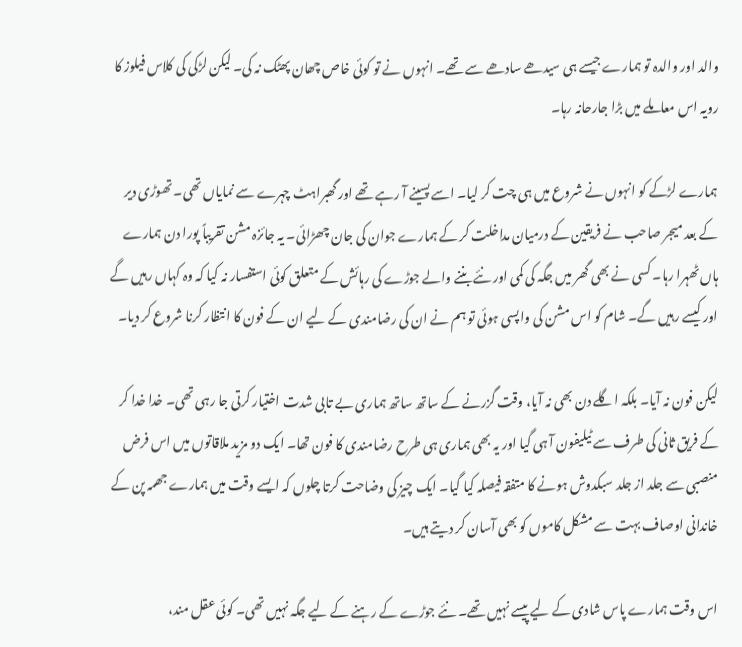والد اور والدہ تو ہمارے جیسے ہی سیدھے سادھے سے تھے۔ انہوں نے تو کوئی خاص چھان پھٹک نہ کی۔ لیکن لڑکی کی کلاس فیلوز کا رویہ اس معاملے میں بڑا جارحانہ رہا۔

ہمارے لڑکے کو انہوں نے شروع میں ہی چت کر لیا۔ اسے پسینے آ رہے تھے اور گھبراہٹ چہرے سے نمایاں تھی۔ تھوڑی دیر کے بعد میجر صاحب نے فریقین کے درمیان مداخلت کر کے ہمارے جوان کی جان چھڑائی۔ یہ جائزہ مشن تقریباً پورا دن ہمارے ہاں ٹھہرا رہا۔ کسی نے بھی گھر میں جگہ کی کمی اور نئے بننے والے جوڑے کی رہائش کے متعلق کوئی استفسار نہ کیا کہ وہ کہاں رہیں گے اور کیسے رہیں گے۔ شام کو اس مشن کی واپسی ہوئی تو ہم نے ان کی رضامندی کے لیے ان کے فون کا انتظار کرنا شروع کر دیا۔

لیکن فون نہ آیا۔ بلکہ اگلے دن بھی نہ آیا، وقت گزرنے کے ساتھ ساتھ ہماری بے تابی شدت اختیار کرتی جا رہی تھی۔ خدا خدا کر کے فریق ثانی کی طرف سے ٹیلیفون آ ہی گیا اور یہ بھی ہماری ہی طرح رضامندی کا فون تھا۔ ایک دو مزید ملاقاتوں میں اس فرض منصبی سے جلد از جلد سبکدوش ہونے کا متفقہ فیصلہ کیا گیا۔ ایک چیز کی وضاحت کرتا چلوں کہ ایسے وقت میں ہمارے جھمہ پن کے خاندانی اوصاف بہت سے مشکل کاموں کو بھی آسان کر دیتے ہیں۔

اس وقت ہمارے پاس شادی کے لیے پیسے نہیں تھے۔ نئے جوڑے کے رہنے کے لیے جگہ نہیں تھی۔ کوئی عقل مند،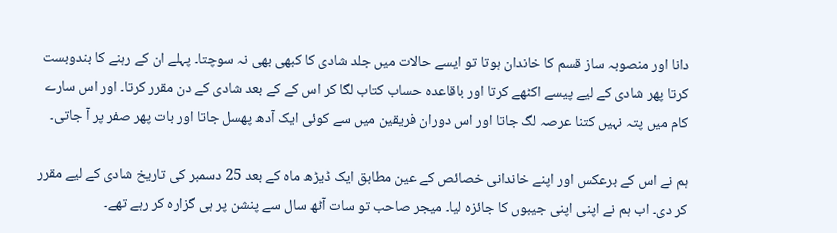دانا اور منصوبہ ساز قسم کا خاندان ہوتا تو ایسے حالات میں جلد شادی کا کبھی بھی نہ سوچتا۔ پہلے ان کے رہنے کا بندوبست کرتا پھر شادی کے لیے پیسے اکٹھے کرتا اور باقاعدہ حساب کتاب لگا کر اس کے کے بعد شادی کے دن مقرر کرتا۔ اور اس سارے کام میں پتہ نہیں کتنا عرصہ لگ جاتا اور اس دوران فریقین میں سے کوئی ایک آدھ پھسل جاتا اور بات پھر صفر پر آ جاتی۔

ہم نے اس کے برعکس اور اپنے خاندانی خصائص کے عین مطابق ایک ڈیڑھ ماہ کے بعد 25 دسمبر کی تاریخ شادی کے لیے مقرر کر دی۔ اب ہم نے اپنی اپنی جیبوں کا جائزہ لیا۔ میجر صاحب تو سات آٹھ سال سے پنشن پر ہی گزارہ کر رہے تھے۔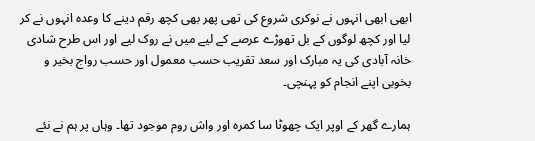ابھی ابھی انہوں نے نوکری شروع کی تھی پھر بھی کچھ رقم دینے کا وعدہ انہوں نے کر لیا اور کچھ لوگوں کے بل تھوڑے عرصے کے لیے میں نے روک لیے اور اس طرح شادی خانہ آبادی کی یہ مبارک اور سعد تقریب حسب معمول اور حسب رواج بخیر و بخوبی اپنے انجام کو پہنچی۔

ہمارے گھر کے اوپر ایک چھوٹا سا کمرہ اور واش روم موجود تھا۔ وہاں پر ہم نے نئے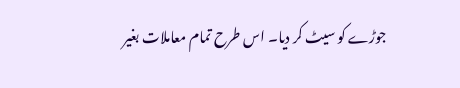جوڑے کو سیٹ کر دیا۔ اس طرح تمام معاملات بغیر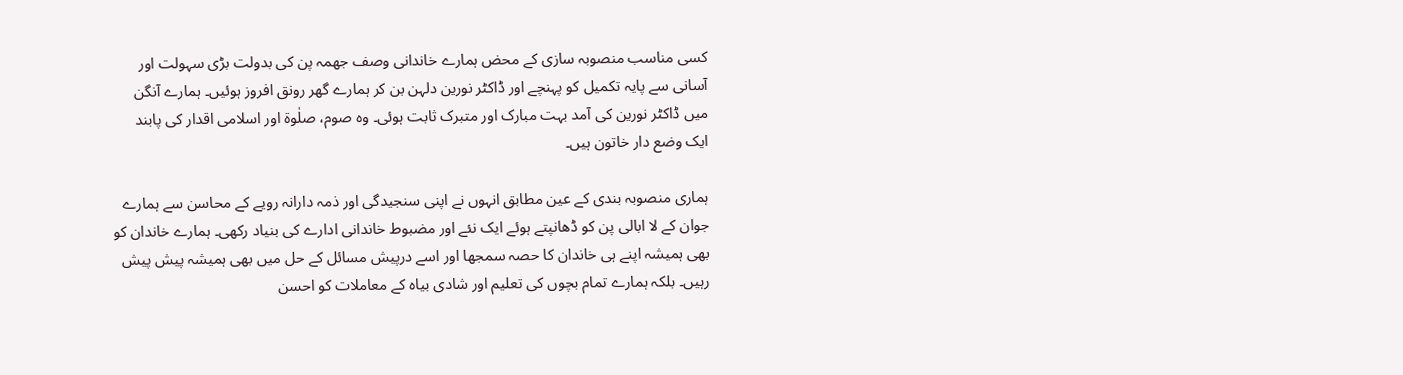کسی مناسب منصوبہ سازی کے محض ہمارے خاندانی وصف جھمہ پن کی بدولت بڑی سہولت اور آسانی سے پایہ تکمیل کو پہنچے اور ڈاکٹر نورین دلہن بن کر ہمارے گھر رونق افروز ہوئیں۔ ہمارے آنگن میں ڈاکٹر نورین کی آمد بہت مبارک اور متبرک ثابت ہوئی۔ وہ صوم، صلٰوۃ اور اسلامی اقدار کی پابند ایک وضع دار خاتون ہیں۔

ہماری منصوبہ بندی کے عین مطابق انہوں نے اپنی سنجیدگی اور ذمہ دارانہ رویے کے محاسن سے ہمارے جوان کے لا ابالی پن کو ڈھانپتے ہوئے ایک نئے اور مضبوط خاندانی ادارے کی بنیاد رکھی۔ ہمارے خاندان کو بھی ہمیشہ اپنے ہی خاندان کا حصہ سمجھا اور اسے درپیش مسائل کے حل میں بھی ہمیشہ پیش پیش رہیں۔ بلکہ ہمارے تمام بچوں کی تعلیم اور شادی بیاہ کے معاملات کو احسن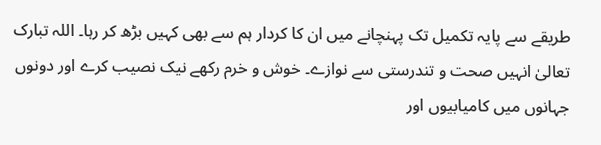طریقے سے پایہ تکمیل تک پہنچانے میں ان کا کردار ہم سے بھی کہیں بڑھ کر رہا۔ اللہ تبارک تعالیٰ انہیں صحت و تندرستی سے نوازے۔ خوش و خرم رکھے نیک نصیب کرے اور دونوں جہانوں میں کامیابیوں اور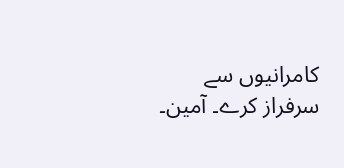کامرانیوں سے سرفراز کرے۔ آمین۔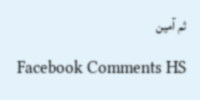ثم آمین

Facebook Comments HS